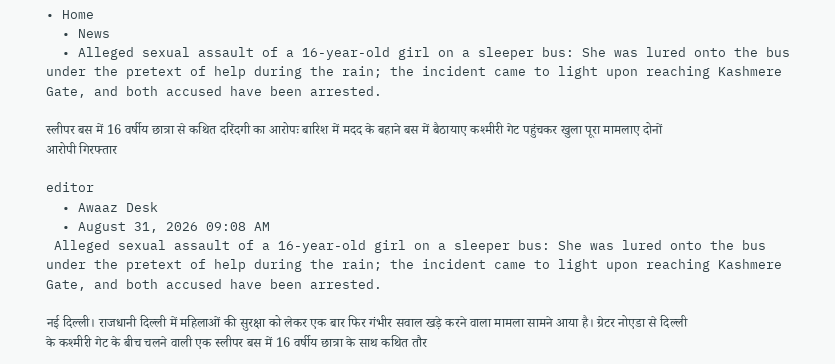• Home
  • News
  • Alleged sexual assault of a 16-year-old girl on a sleeper bus: She was lured onto the bus under the pretext of help during the rain; the incident came to light upon reaching Kashmere Gate, and both accused have been arrested.

स्लीपर बस में 16 वर्षीय छात्रा से कथित दरिंदगी का आरोपः बारिश में मदद के बहाने बस में बैठायाए कश्मीरी गेट पहुंचकर खुला पूरा मामलाए दोनों आरोपी गिरफ्तार

editor
  • Awaaz Desk
  • August 31, 2026 09:08 AM
 Alleged sexual assault of a 16-year-old girl on a sleeper bus: She was lured onto the bus under the pretext of help during the rain; the incident came to light upon reaching Kashmere Gate, and both accused have been arrested.

नई दिल्ली। राजधानी दिल्ली में महिलाओं की सुरक्षा को लेकर एक बार फिर गंभीर सवाल खड़े करने वाला मामला सामने आया है। ग्रेटर नोएडा से दिल्ली के कश्मीरी गेट के बीच चलने वाली एक स्लीपर बस में 16 वर्षीय छात्रा के साथ कथित तौर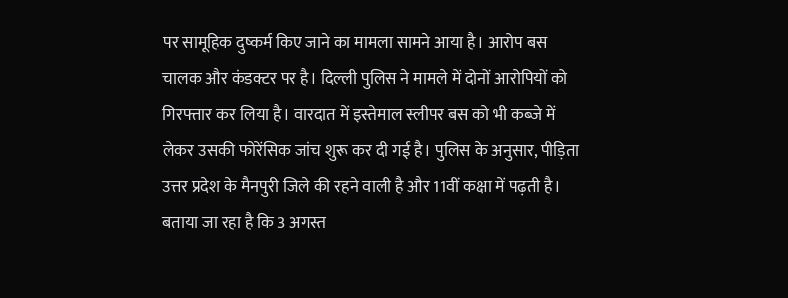पर सामूहिक दुष्कर्म किए जाने का मामला सामने आया है। आरोप बस चालक और कंडक्टर पर है। दिल्ली पुलिस ने मामले में दोनों आरोपियों को गिरफ्तार कर लिया है। वारदात में इस्तेमाल स्लीपर बस को भी कब्जे में लेकर उसकी फोरेंसिक जांच शुरू कर दी गई है। पुलिस के अनुसार, पीड़िता उत्तर प्रदेश के मैनपुरी जिले की रहने वाली है और 11वीं कक्षा में पढ़ती है। बताया जा रहा है कि 3 अगस्त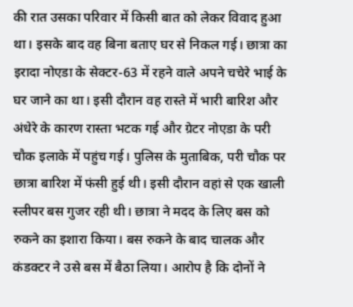की रात उसका परिवार में किसी बात को लेकर विवाद हुआ था। इसके बाद वह बिना बताए घर से निकल गई। छात्रा का इरादा नोएडा के सेक्टर-63 में रहने वाले अपने चचेरे भाई के घर जाने का था। इसी दौरान वह रास्ते में भारी बारिश और अंधेरे के कारण रास्ता भटक गई और ग्रेटर नोएडा के परी चौक इलाके में पहुंच गई। पुलिस के मुताबिक, परी चौक पर छात्रा बारिश में फंसी हुई थी। इसी दौरान वहां से एक खाली स्लीपर बस गुजर रही थी। छात्रा ने मदद के लिए बस को रुकने का इशारा किया। बस रुकने के बाद चालक और कंडक्टर ने उसे बस में बैठा लिया। आरोप है कि दोनों ने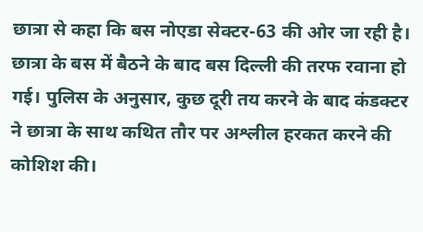छात्रा से कहा कि बस नोएडा सेक्टर-63 की ओर जा रही है। छात्रा के बस में बैठने के बाद बस दिल्ली की तरफ रवाना हो गई। पुलिस के अनुसार, कुछ दूरी तय करने के बाद कंडक्टर ने छात्रा के साथ कथित तौर पर अश्लील हरकत करने की कोशिश की।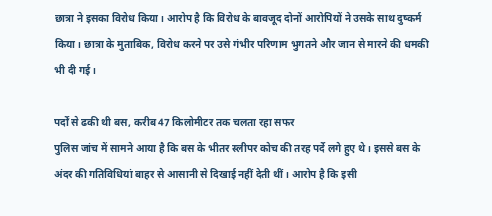छात्रा ने इसका विरोध किया। आरोप है कि विरोध के बावजूद दोनों आरोपियों ने उसके साथ दुष्कर्म किया। छात्रा के मुताबिक, विरोध करने पर उसे गंभीर परिणाम भुगतने और जान से मारने की धमकी भी दी गई।

पर्दों से ढकी थी बस, करीब 47 किलोमीटर तक चलता रहा सफर
पुलिस जांच में सामने आया है कि बस के भीतर स्लीपर कोच की तरह पर्दे लगे हुए थे। इससे बस के अंदर की गतिविधियां बाहर से आसानी से दिखाई नहीं देती थीं। आरोप है कि इसी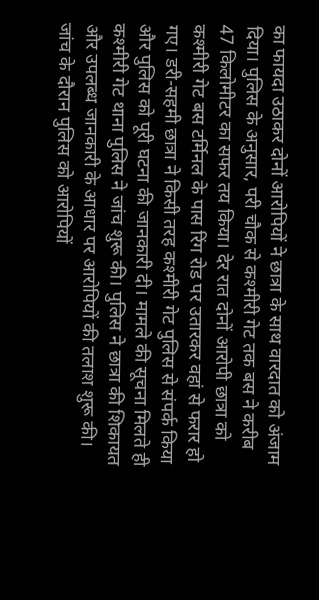का फायदा उठाकर दोनों आरोपियों ने छात्रा के साथ वारदात को अंजाम दिया। पुलिस के अनुसार, परी चौक से कश्मीरी गेट तक बस ने करीब 47 किलोमीटर का सफर तय किया। देर रात दोनों आरोपी छात्रा को कश्मीरी गेट बस टर्मिनल के पास रिंग रोड पर उतारकर वहां से फरार हो गए। डरी-सहमी छात्रा ने किसी तरह कश्मीरी गेट पुलिस से संपर्क किया और पुलिस को पूरी घटना की जानकारी दी। मामले की सूचना मिलते ही कश्मीरी गेट थाना पुलिस ने जांच शुरू की। पुलिस ने छात्रा की शिकायत और उपलब्ध जानकारी के आधार पर आरोपियों की तलाश शुरू की। जांच के दौरान पुलिस को आरोपियों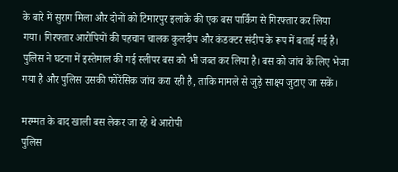के बारे में सुराग मिला और दोनों को टिमारपुर इलाके की एक बस पार्किंग से गिरफ्तार कर लिया गया। गिरफ्तार आरोपियों की पहचान चालक कुलदीप और कंडक्टर संदीप के रूप में बताई गई है। पुलिस ने घटना में इस्तेमाल की गई स्लीपर बस को भी जब्त कर लिया है। बस को जांच के लिए भेजा गया है और पुलिस उसकी फोरेंसिक जांच करा रही है, ताकि मामले से जुड़े साक्ष्य जुटाए जा सकें।

मरम्मत के बाद खाली बस लेकर जा रहे थे आरोपी
पुलिस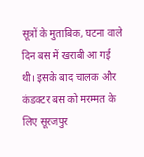सूत्रों के मुताबिक, घटना वाले दिन बस में खराबी आ गई थी। इसके बाद चालक और कंडक्टर बस को मरम्मत के लिए सूरजपुर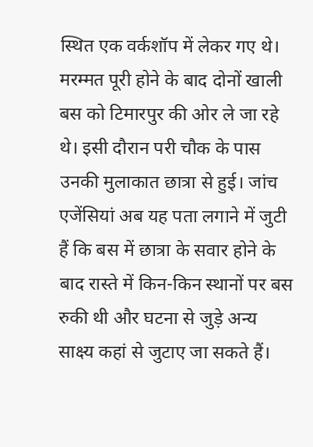स्थित एक वर्कशॉप में लेकर गए थे। मरम्मत पूरी होने के बाद दोनों खाली बस को टिमारपुर की ओर ले जा रहे थे। इसी दौरान परी चौक के पास उनकी मुलाकात छात्रा से हुई। जांच एजेंसियां अब यह पता लगाने में जुटी हैं कि बस में छात्रा के सवार होने के बाद रास्ते में किन-किन स्थानों पर बस रुकी थी और घटना से जुड़े अन्य साक्ष्य कहां से जुटाए जा सकते हैं।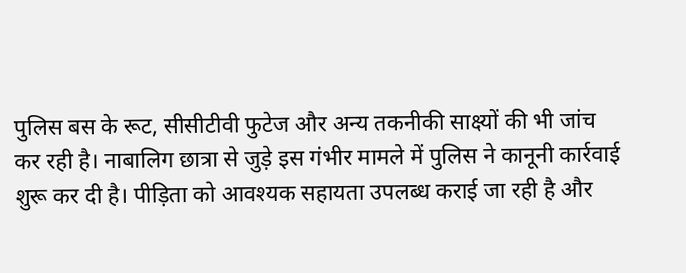पुलिस बस के रूट, सीसीटीवी फुटेज और अन्य तकनीकी साक्ष्यों की भी जांच कर रही है। नाबालिग छात्रा से जुड़े इस गंभीर मामले में पुलिस ने कानूनी कार्रवाई शुरू कर दी है। पीड़िता को आवश्यक सहायता उपलब्ध कराई जा रही है और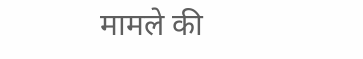मामले की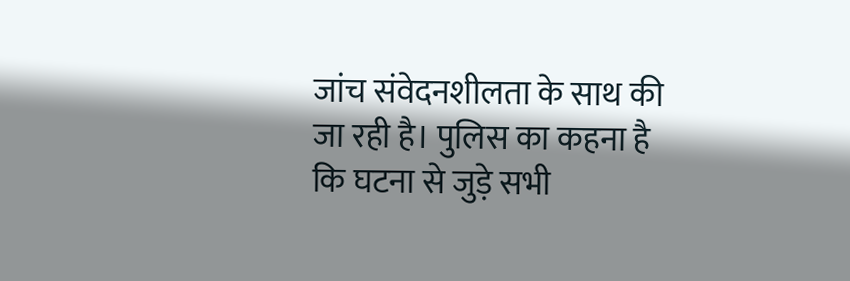जांच संवेदनशीलता के साथ की जा रही है। पुलिस का कहना है कि घटना से जुड़े सभी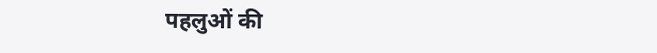पहलुओं की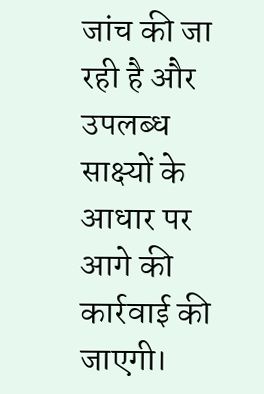जांच की जा रही है और उपलब्ध साक्ष्यों के आधार पर आगे की कार्रवाई की जाएगी।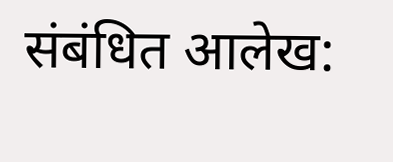संबंधित आलेख: